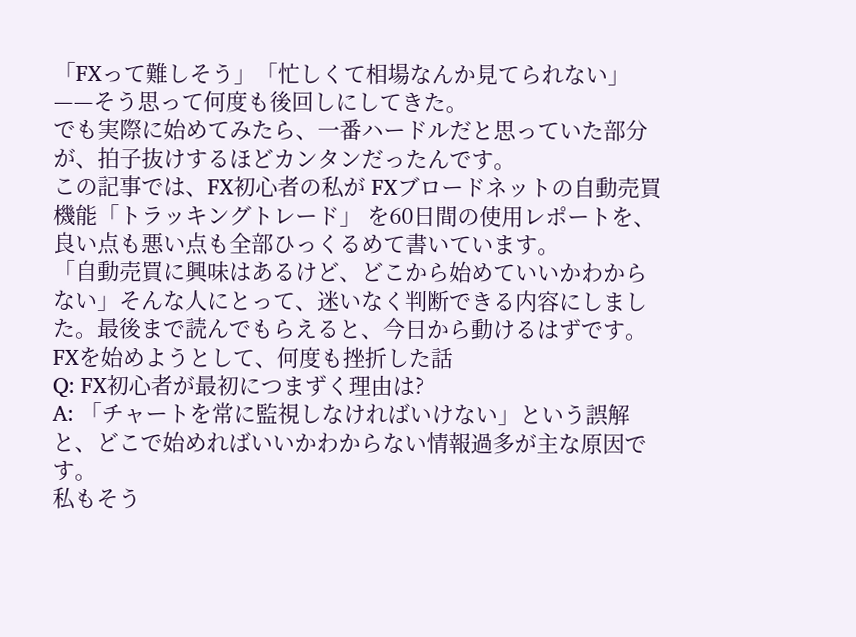「FXって難しそう」「忙しくて相場なんか見てられない」——そう思って何度も後回しにしてきた。
でも実際に始めてみたら、一番ハードルだと思っていた部分が、拍子抜けするほどカンタンだったんです。
この記事では、FX初心者の私が FXブロードネットの自動売買機能「トラッキングトレード」 を60日間の使用レポートを、良い点も悪い点も全部ひっくるめて書いています。
「自動売買に興味はあるけど、どこから始めていいかわからない」そんな人にとって、迷いなく判断できる内容にしました。最後まで読んでもらえると、今日から動けるはずです。
FXを始めようとして、何度も挫折した話
Q: FX初心者が最初につまずく理由は?
A: 「チャートを常に監視しなければいけない」という誤解と、どこで始めればいいかわからない情報過多が主な原因です。
私もそう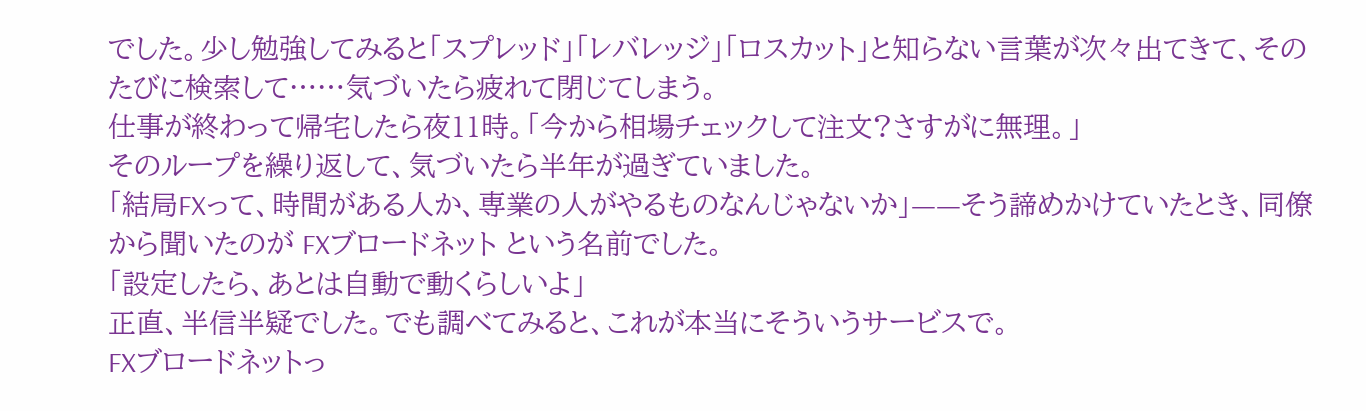でした。少し勉強してみると「スプレッド」「レバレッジ」「ロスカット」と知らない言葉が次々出てきて、そのたびに検索して……気づいたら疲れて閉じてしまう。
仕事が終わって帰宅したら夜11時。「今から相場チェックして注文?さすがに無理。」
そのループを繰り返して、気づいたら半年が過ぎていました。
「結局FXって、時間がある人か、専業の人がやるものなんじゃないか」——そう諦めかけていたとき、同僚から聞いたのが FXブロードネット という名前でした。
「設定したら、あとは自動で動くらしいよ」
正直、半信半疑でした。でも調べてみると、これが本当にそういうサービスで。
FXブロードネットっ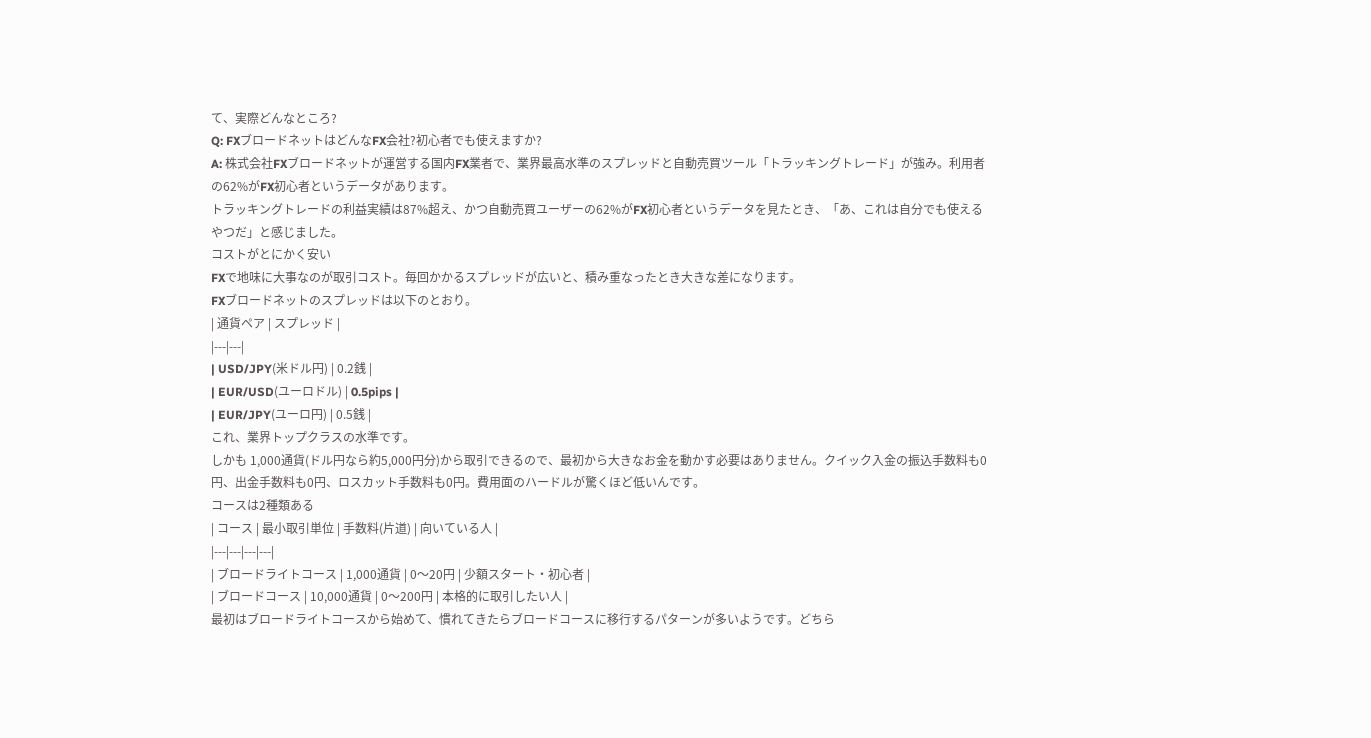て、実際どんなところ?
Q: FXブロードネットはどんなFX会社?初心者でも使えますか?
A: 株式会社FXブロードネットが運営する国内FX業者で、業界最高水準のスプレッドと自動売買ツール「トラッキングトレード」が強み。利用者の62%がFX初心者というデータがあります。
トラッキングトレードの利益実績は87%超え、かつ自動売買ユーザーの62%がFX初心者というデータを見たとき、「あ、これは自分でも使えるやつだ」と感じました。
コストがとにかく安い
FXで地味に大事なのが取引コスト。毎回かかるスプレッドが広いと、積み重なったとき大きな差になります。
FXブロードネットのスプレッドは以下のとおり。
| 通貨ペア | スプレッド |
|---|---|
| USD/JPY(米ドル円) | 0.2銭 |
| EUR/USD(ユーロドル) | 0.5pips |
| EUR/JPY(ユーロ円) | 0.5銭 |
これ、業界トップクラスの水準です。
しかも 1,000通貨(ドル円なら約5,000円分)から取引できるので、最初から大きなお金を動かす必要はありません。クイック入金の振込手数料も0円、出金手数料も0円、ロスカット手数料も0円。費用面のハードルが驚くほど低いんです。
コースは2種類ある
| コース | 最小取引単位 | 手数料(片道) | 向いている人 |
|---|---|---|---|
| ブロードライトコース | 1,000通貨 | 0〜20円 | 少額スタート・初心者 |
| ブロードコース | 10,000通貨 | 0〜200円 | 本格的に取引したい人 |
最初はブロードライトコースから始めて、慣れてきたらブロードコースに移行するパターンが多いようです。どちら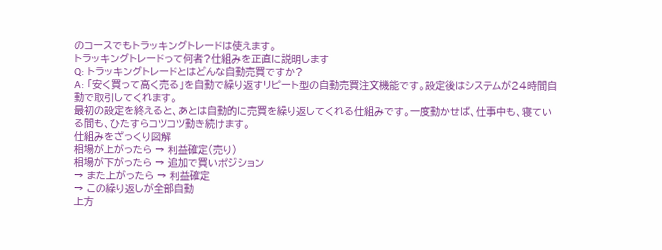のコースでもトラッキングトレードは使えます。
トラッキングトレードって何者?仕組みを正直に説明します
Q: トラッキングトレードとはどんな自動売買ですか?
A: 「安く買って高く売る」を自動で繰り返すリピート型の自動売買注文機能です。設定後はシステムが24時間自動で取引してくれます。
最初の設定を終えると、あとは自動的に売買を繰り返してくれる仕組みです。一度動かせば、仕事中も、寝ている間も、ひたすらコツコツ動き続けます。
仕組みをざっくり図解
相場が上がったら → 利益確定(売り)
相場が下がったら → 追加で買いポジション
→ また上がったら → 利益確定
→ この繰り返しが全部自動
上方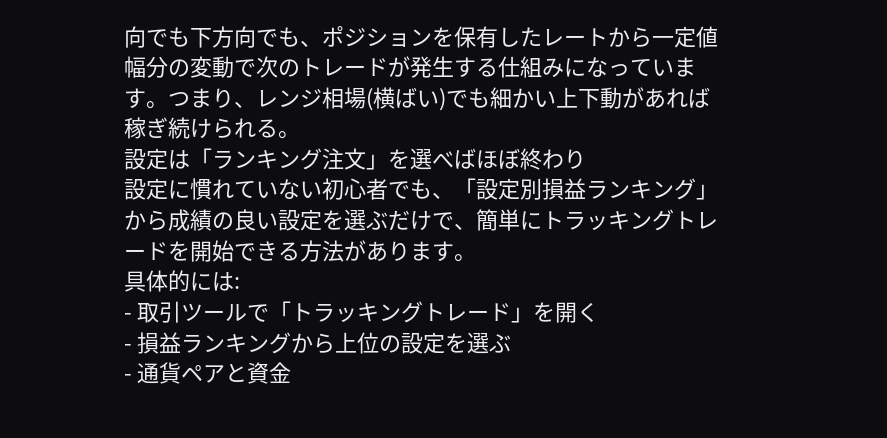向でも下方向でも、ポジションを保有したレートから一定値幅分の変動で次のトレードが発生する仕組みになっています。つまり、レンジ相場(横ばい)でも細かい上下動があれば稼ぎ続けられる。
設定は「ランキング注文」を選べばほぼ終わり
設定に慣れていない初心者でも、「設定別損益ランキング」から成績の良い設定を選ぶだけで、簡単にトラッキングトレードを開始できる方法があります。
具体的には:
- 取引ツールで「トラッキングトレード」を開く
- 損益ランキングから上位の設定を選ぶ
- 通貨ペアと資金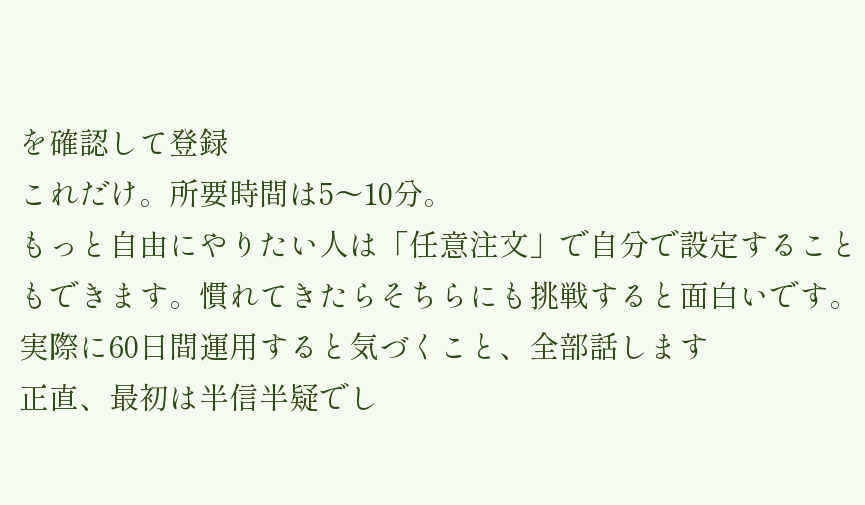を確認して登録
これだけ。所要時間は5〜10分。
もっと自由にやりたい人は「任意注文」で自分で設定することもできます。慣れてきたらそちらにも挑戦すると面白いです。
実際に60日間運用すると気づくこと、全部話します
正直、最初は半信半疑でし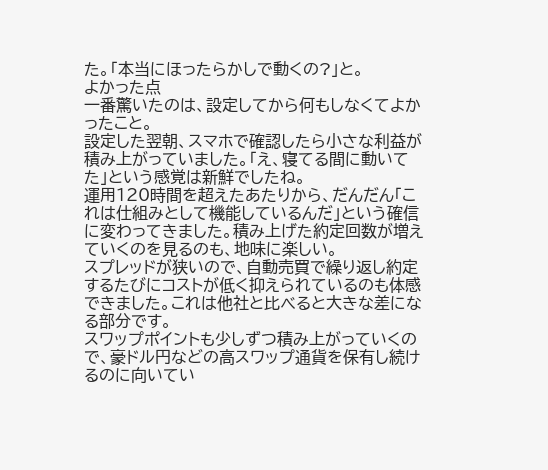た。「本当にほったらかしで動くの?」と。
よかった点
一番驚いたのは、設定してから何もしなくてよかったこと。
設定した翌朝、スマホで確認したら小さな利益が積み上がっていました。「え、寝てる間に動いてた」という感覚は新鮮でしたね。
運用120時間を超えたあたりから、だんだん「これは仕組みとして機能しているんだ」という確信に変わってきました。積み上げた約定回数が増えていくのを見るのも、地味に楽しい。
スプレッドが狭いので、自動売買で繰り返し約定するたびにコストが低く抑えられているのも体感できました。これは他社と比べると大きな差になる部分です。
スワップポイントも少しずつ積み上がっていくので、豪ドル円などの高スワップ通貨を保有し続けるのに向いてい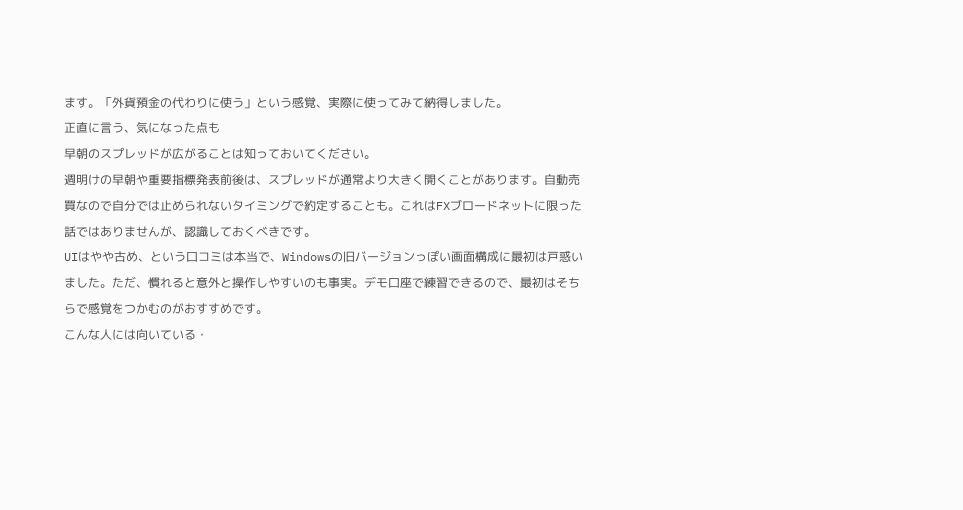ます。「外貨預金の代わりに使う」という感覚、実際に使ってみて納得しました。
正直に言う、気になった点も
早朝のスプレッドが広がることは知っておいてください。
週明けの早朝や重要指標発表前後は、スプレッドが通常より大きく開くことがあります。自動売買なので自分では止められないタイミングで約定することも。これはFXブロードネットに限った話ではありませんが、認識しておくべきです。
UIはやや古め、という口コミは本当で、Windowsの旧バージョンっぽい画面構成に最初は戸惑いました。ただ、慣れると意外と操作しやすいのも事実。デモ口座で練習できるので、最初はそちらで感覚をつかむのがおすすめです。
こんな人には向いている・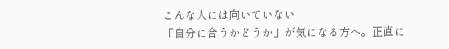こんな人には向いていない
「自分に合うかどうか」が気になる方へ。正直に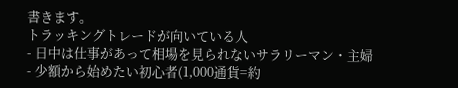書きます。
トラッキングトレードが向いている人
- 日中は仕事があって相場を見られないサラリーマン・主婦
- 少額から始めたい初心者(1,000通貨=約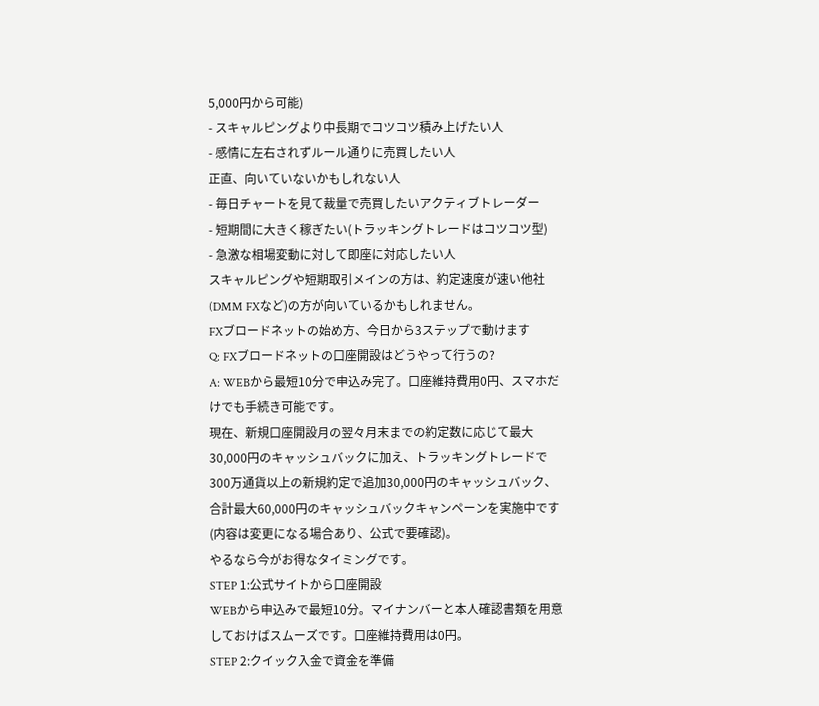5,000円から可能)
- スキャルピングより中長期でコツコツ積み上げたい人
- 感情に左右されずルール通りに売買したい人
正直、向いていないかもしれない人
- 毎日チャートを見て裁量で売買したいアクティブトレーダー
- 短期間に大きく稼ぎたい(トラッキングトレードはコツコツ型)
- 急激な相場変動に対して即座に対応したい人
スキャルピングや短期取引メインの方は、約定速度が速い他社(DMM FXなど)の方が向いているかもしれません。
FXブロードネットの始め方、今日から3ステップで動けます
Q: FXブロードネットの口座開設はどうやって行うの?
A: WEBから最短10分で申込み完了。口座維持費用0円、スマホだけでも手続き可能です。
現在、新規口座開設月の翌々月末までの約定数に応じて最大30,000円のキャッシュバックに加え、トラッキングトレードで300万通貨以上の新規約定で追加30,000円のキャッシュバック、合計最大60,000円のキャッシュバックキャンペーンを実施中です(内容は変更になる場合あり、公式で要確認)。
やるなら今がお得なタイミングです。
STEP 1:公式サイトから口座開設
WEBから申込みで最短10分。マイナンバーと本人確認書類を用意しておけばスムーズです。口座維持費用は0円。
STEP 2:クイック入金で資金を準備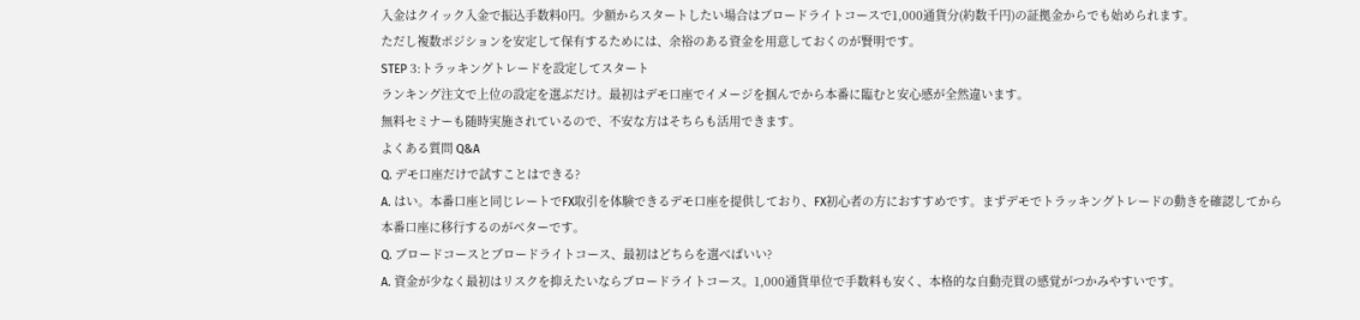入金はクイック入金で振込手数料0円。少額からスタートしたい場合はブロードライトコースで1,000通貨分(約数千円)の証拠金からでも始められます。
ただし複数ポジションを安定して保有するためには、余裕のある資金を用意しておくのが賢明です。
STEP 3:トラッキングトレードを設定してスタート
ランキング注文で上位の設定を選ぶだけ。最初はデモ口座でイメージを掴んでから本番に臨むと安心感が全然違います。
無料セミナーも随時実施されているので、不安な方はそちらも活用できます。
よくある質問 Q&A
Q. デモ口座だけで試すことはできる?
A. はい。本番口座と同じレートでFX取引を体験できるデモ口座を提供しており、FX初心者の方におすすめです。まずデモでトラッキングトレードの動きを確認してから本番口座に移行するのがベターです。
Q. ブロードコースとブロードライトコース、最初はどちらを選べばいい?
A. 資金が少なく最初はリスクを抑えたいならブロードライトコース。1,000通貨単位で手数料も安く、本格的な自動売買の感覚がつかみやすいです。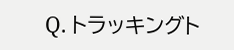Q. トラッキングト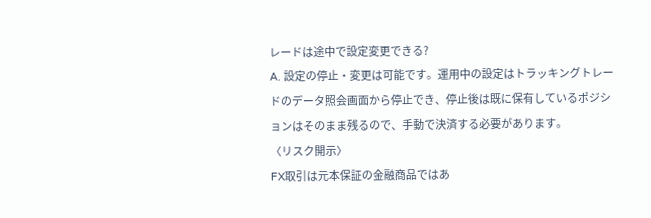レードは途中で設定変更できる?
A. 設定の停止・変更は可能です。運用中の設定はトラッキングトレードのデータ照会画面から停止でき、停止後は既に保有しているポジションはそのまま残るので、手動で決済する必要があります。
〈リスク開示〉
FX取引は元本保証の金融商品ではあ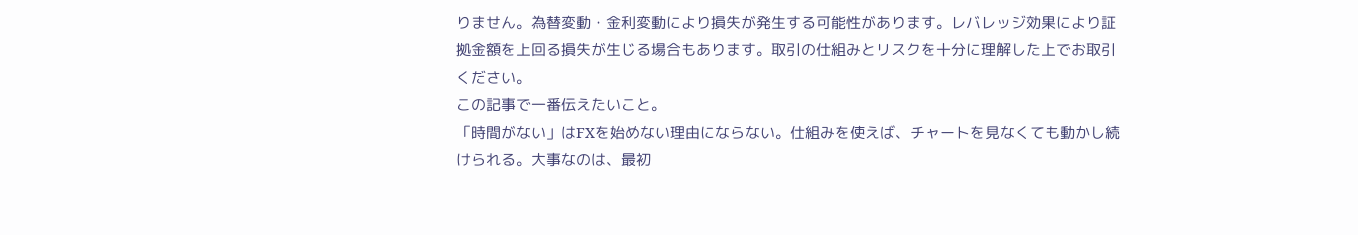りません。為替変動・金利変動により損失が発生する可能性があります。レバレッジ効果により証拠金額を上回る損失が生じる場合もあります。取引の仕組みとリスクを十分に理解した上でお取引ください。
この記事で一番伝えたいこと。
「時間がない」はFXを始めない理由にならない。仕組みを使えば、チャートを見なくても動かし続けられる。大事なのは、最初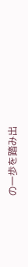の一歩を踏み出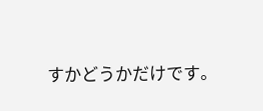すかどうかだけです。